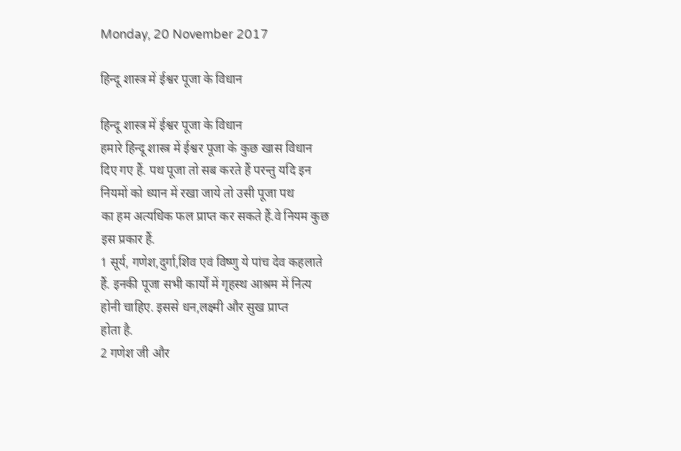Monday, 20 November 2017

हिन्दू शास्त्र में ईश्वर पूजा के विधान

हिन्दू शास्त्र में ईश्वर पूजा के विधान
हमारे हिन्दू शास्त्र में ईश्वर पूजा के कुछ खास विधान
दिए गए हैं. पथ पूजा तो सब करते हैं परन्तु यदि इन
नियमों को ध्यान में रखा जाये तो उसी पूजा पथ
का हम अत्यधिक फल प्राप्त कर सकते हैं.वे नियम कुछ
इस प्रकार हैं.
1 सूर्य, गणेश,दुर्गा,शिव एवं विष्णु ये पांच देव कहलाते
हैं. इनकी पूजा सभी कार्यों में गृहस्थ आश्रम में नित्य
होनी चाहिए. इससे धन,लक्ष्मी और सुख प्राप्त
होता है.
2 गणेश जी और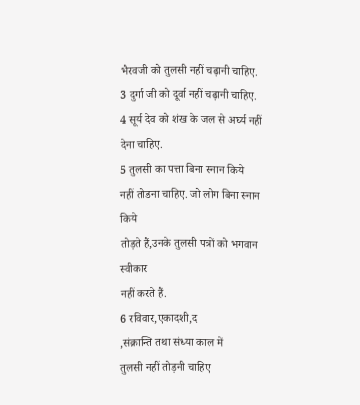भैरवजी को तुलसी नहीं चढ़ानी चाहिए.
3 दुर्गा जी को दूर्वा नहीं चढ़ानी चाहिए.
4 सूर्य देव को शंख के जल से अर्घ्य नहीं देना चाहिए.
5 तुलसी का पत्ता बिना स्नान किये
नहीं तोडना चाहिए. जो लोग बिना स्नान किये
तोड़ते हैं,उनके तुलसी पत्रों को भगवान स्वीकार
नहीं करते हैं.
6 रविवार,एकादशी,द
,संक्रान्ति तथा संध्या काल में
तुलसी नहीं तोड़नी चाहिए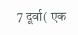7 दूर्वा( एक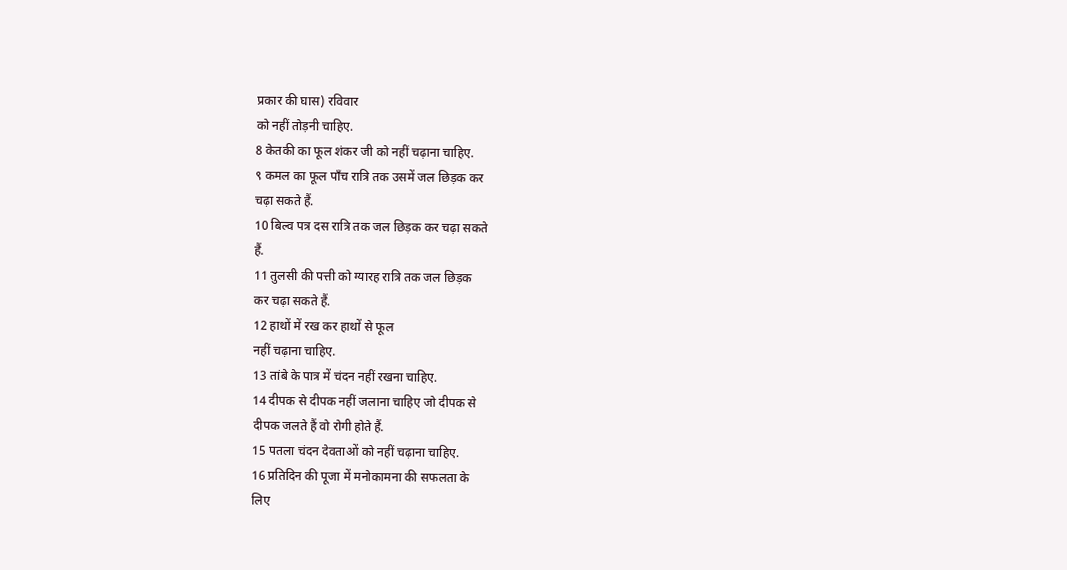प्रकार की घास) रविवार
को नहीं तोड़नी चाहिए.
8 केतकी का फूल शंकर जी को नहीं चढ़ाना चाहिए.
९ कमल का फूल पाँच रात्रि तक उसमें जल छिड़क कर
चढ़ा सकते हैं.
10 बिल्व पत्र दस रात्रि तक जल छिड़क कर चढ़ा सकते
हैं.
11 तुलसी की पत्ती को ग्यारह रात्रि तक जल छिड़क
कर चढ़ा सकते हैं.
12 हाथों में रख कर हाथों से फूल
नहीं चढ़ाना चाहिए.
13 तांबे के पात्र में चंदन नहीं रखना चाहिए.
14 दीपक से दीपक नहीं जलाना चाहिए जो दीपक से
दीपक जलते हैं वो रोगी होते हैं.
15 पतला चंदन देवताओं को नहीं चढ़ाना चाहिए.
16 प्रतिदिन की पूजा में मनोकामना की सफलता के
लिए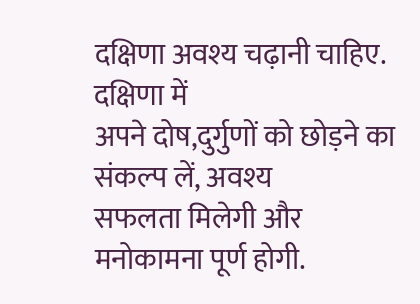दक्षिणा अवश्य चढ़ानी चाहिए. दक्षिणा में
अपने दोष,दुर्गुणों को छोड़ने का संकल्प लें, अवश्य
सफलता मिलेगी और मनोकामना पूर्ण होगी.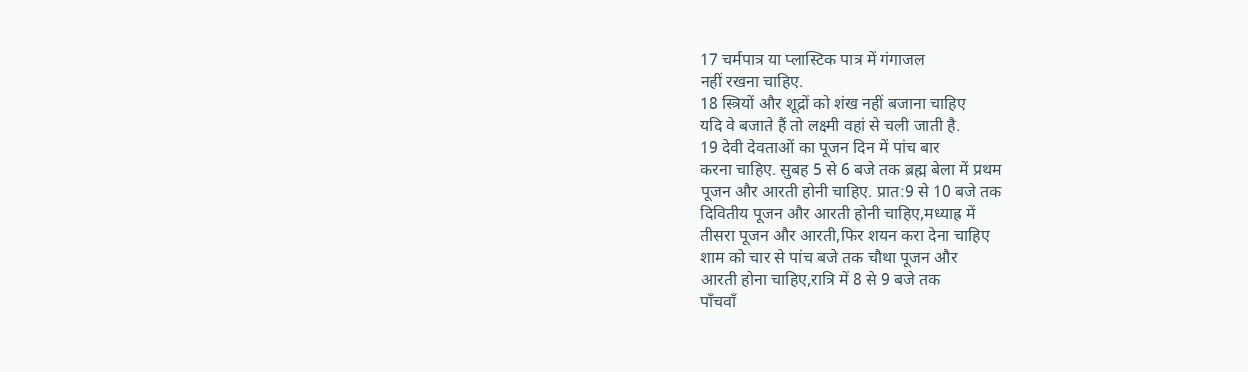17 चर्मपात्र या प्लास्टिक पात्र में गंगाजल
नहीं रखना चाहिए.
18 स्त्रियों और शूद्रों को शंख नहीं बजाना चाहिए
यदि वे बजाते हैं तो लक्ष्मी वहां से चली जाती है.
19 देवी देवताओं का पूजन दिन में पांच बार
करना चाहिए. सुबह 5 से 6 बजे तक ब्रह्म बेला में प्रथम
पूजन और आरती होनी चाहिए. प्रात:9 से 10 बजे तक
दिवितीय पूजन और आरती होनी चाहिए,मध्याह्र में
तीसरा पूजन और आरती,फिर शयन करा देना चाहिए
शाम को चार से पांच बजे तक चौथा पूजन और
आरती होना चाहिए,रात्रि में 8 से 9 बजे तक
पाँचवाँ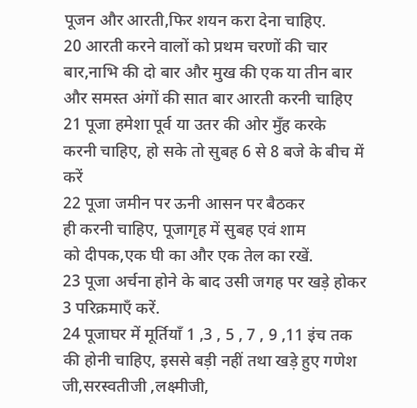पूजन और आरती,फिर शयन करा देना चाहिए.
20 आरती करने वालों को प्रथम चरणों की चार
बार,नाभि की दो बार और मुख की एक या तीन बार
और समस्त अंगों की सात बार आरती करनी चाहिए
21 पूजा हमेशा पूर्व या उतर की ओर मुँह करके
करनी चाहिए, हो सके तो सुबह 6 से 8 बजे के बीच में
करें
22 पूजा जमीन पर ऊनी आसन पर बैठकर
ही करनी चाहिए, पूजागृह में सुबह एवं शाम
को दीपक,एक घी का और एक तेल का रखें.
23 पूजा अर्चना होने के बाद उसी जगह पर खड़े होकर
3 परिक्रमाएँ करें.
24 पूजाघर में मूर्तियाँ 1 ,3 , 5 , 7 , 9 ,11 इंच तक
की होनी चाहिए, इससे बड़ी नहीं तथा खड़े हुए गणेश
जी,सरस्वतीजी ,लक्ष्मीजी,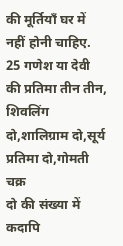की मूर्तियाँ घर में
नहीं होनी चाहिए.
25 गणेश या देवी की प्रतिमा तीन तीन, शिवलिंग
दो,शालिग्राम दो,सूर्य प्रतिमा दो,गोमती चक्र
दो की संख्या में कदापि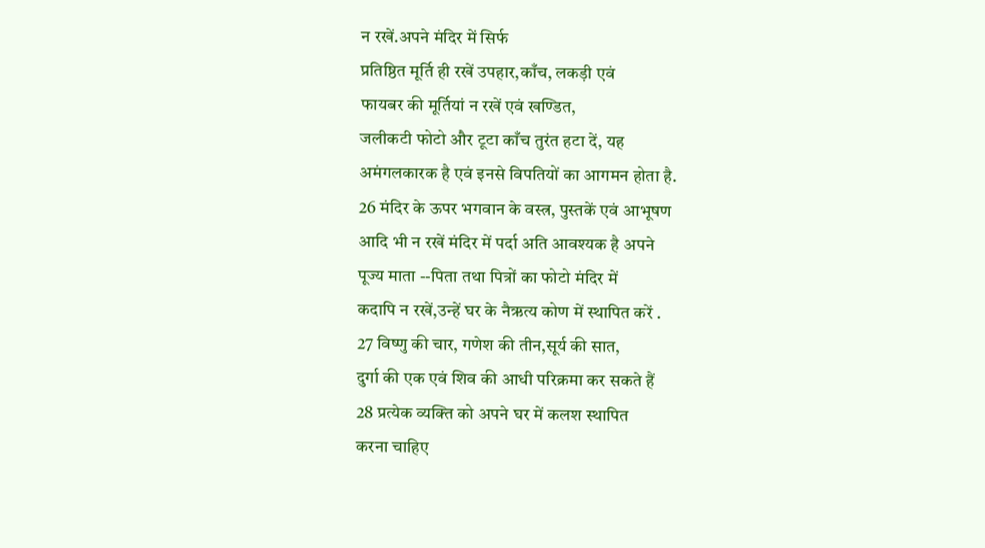न रखें.अपने मंदिर में सिर्फ
प्रतिष्ठित मूर्ति ही रखें उपहार,काँच, लकड़ी एवं
फायबर की मूर्तियां न रखें एवं खण्डित,
जलीकटी फोटो और टूटा काँच तुरंत हटा दें, यह
अमंगलकारक है एवं इनसे विपतियों का आगमन होता है.
26 मंदिर के ऊपर भगवान के वस्त्र, पुस्तकें एवं आभूषण
आदि भी न रखें मंदिर में पर्दा अति आवश्यक है अपने
पूज्य माता --पिता तथा पित्रों का फोटो मंदिर में
कदापि न रखें,उन्हें घर के नैऋत्य कोण में स्थापित करें .
27 विष्णु की चार, गणेश की तीन,सूर्य की सात,
दुर्गा की एक एवं शिव की आधी परिक्रमा कर सकते हैं
28 प्रत्येक व्यक्ति को अपने घर में कलश स्थापित
करना चाहिए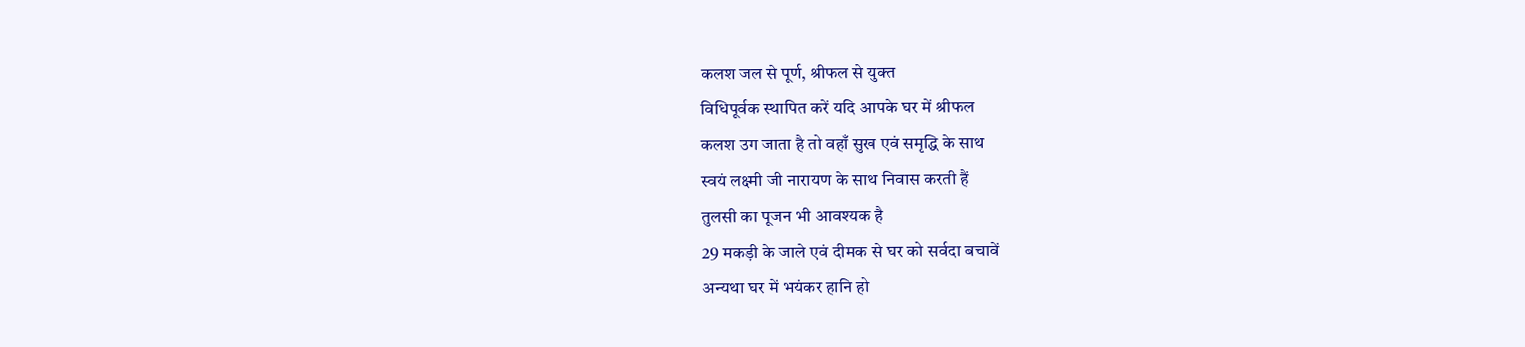कलश जल से पूर्ण, श्रीफल से युक्त
विधिपूर्वक स्थापित करें यदि आपके घर में श्रीफल
कलश उग जाता है तो वहाँ सुख एवं समृद्धि के साथ
स्वयं लक्ष्मी जी नारायण के साथ निवास करती हैं
तुलसी का पूजन भी आवश्यक है
29 मकड़ी के जाले एवं दीमक से घर को सर्वदा बचावें
अन्यथा घर में भयंकर हानि हो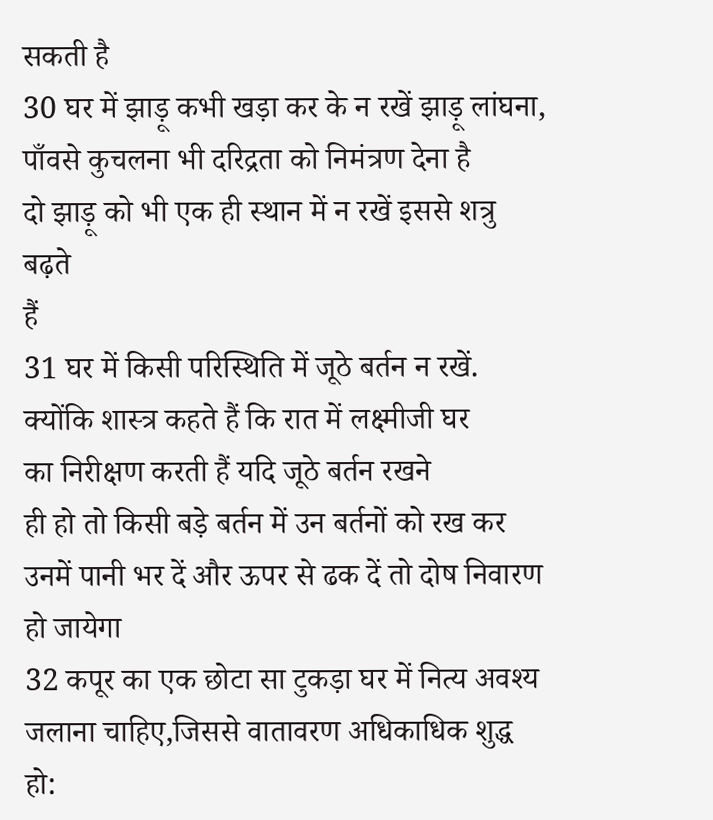सकती है
30 घर में झाड़ू कभी खड़ा कर के न रखें झाड़ू लांघना,
पाँवसे कुचलना भी दरिद्रता को निमंत्रण देना है
दो झाड़ू को भी एक ही स्थान में न रखें इससे शत्रु बढ़ते
हैं
31 घर में किसी परिस्थिति में जूठे बर्तन न रखें.
क्योंकि शास्त्र कहते हैं कि रात में लक्ष्मीजी घर
का निरीक्षण करती हैं यदि जूठे बर्तन रखने
ही हो तो किसी बड़े बर्तन में उन बर्तनों को रख कर
उनमें पानी भर दें और ऊपर से ढक दें तो दोष निवारण
हो जायेगा
32 कपूर का एक छोटा सा टुकड़ा घर में नित्य अवश्य
जलाना चाहिए,जिससे वातावरण अधिकाधिक शुद्ध
हो: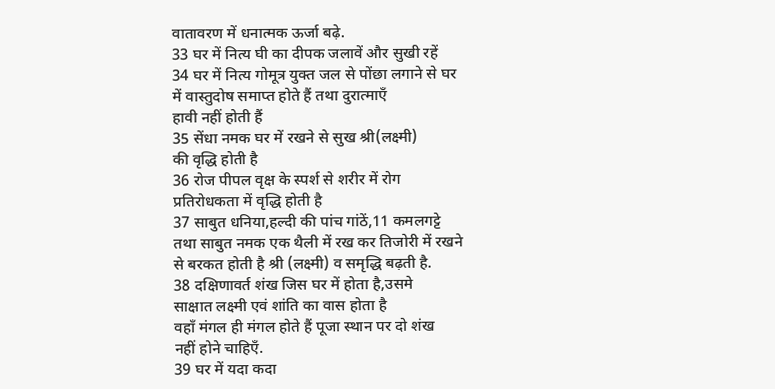वातावरण में धनात्मक ऊर्जा बढ़े.
33 घर में नित्य घी का दीपक जलावें और सुखी रहें
34 घर में नित्य गोमूत्र युक्त जल से पोंछा लगाने से घर
में वास्तुदोष समाप्त होते हैं तथा दुरात्माएँ
हावी नहीं होती हैं
35 सेंधा नमक घर में रखने से सुख श्री(लक्ष्मी)
की वृद्धि होती है
36 रोज पीपल वृक्ष के स्पर्श से शरीर में रोग
प्रतिरोधकता में वृद्धि होती है
37 साबुत धनिया,हल्दी की पांच गांठें,11 कमलगट्टे
तथा साबुत नमक एक थैली में रख कर तिजोरी में रखने
से बरकत होती है श्री (लक्ष्मी) व समृद्धि बढ़ती है.
38 दक्षिणावर्त शंख जिस घर में होता है,उसमे
साक्षात लक्ष्मी एवं शांति का वास होता है
वहाँ मंगल ही मंगल होते हैं पूजा स्थान पर दो शंख
नहीं होने चाहिएँ.
39 घर में यदा कदा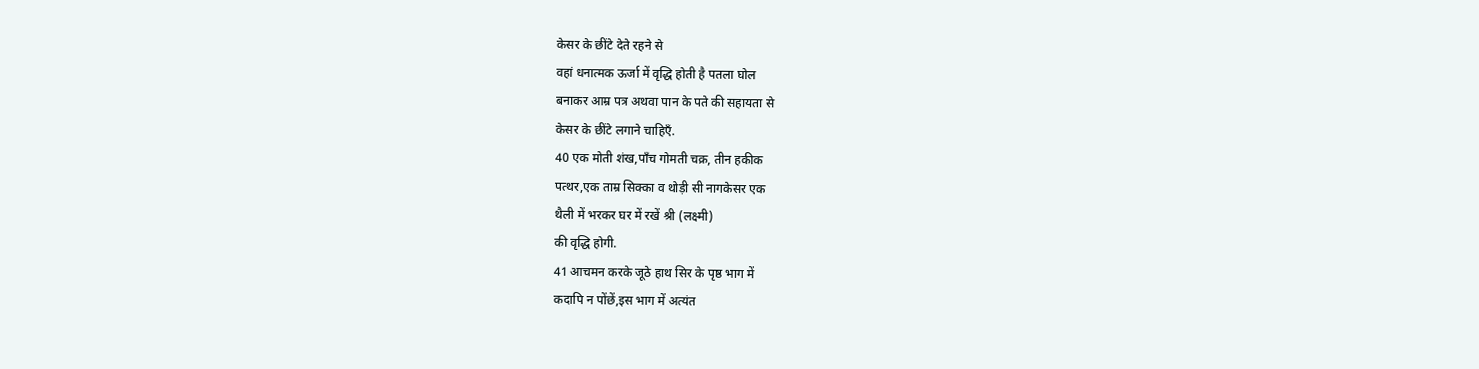केसर के छींटे देते रहने से
वहां धनात्मक ऊर्जा में वृद्धि होती है पतला घोल
बनाकर आम्र पत्र अथवा पान के पते की सहायता से
केसर के छींटे लगाने चाहिएँ.
40 एक मोती शंख,पाँच गोमती चक्र, तीन हकीक
पत्थर,एक ताम्र सिक्का व थोड़ी सी नागकेसर एक
थैली में भरकर घर में रखें श्री (लक्ष्मी)
की वृद्धि होगी.
41 आचमन करके जूठे हाथ सिर के पृष्ठ भाग में
कदापि न पोंछें,इस भाग में अत्यंत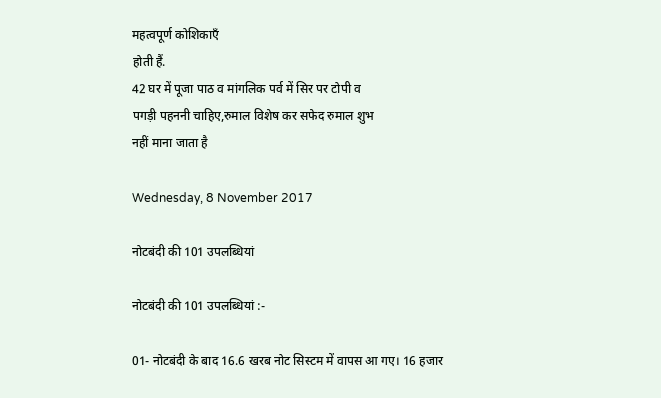महत्वपूर्ण कोशिकाएँ
होती हैं.
42 घर में पूजा पाठ व मांगलिक पर्व में सिर पर टोपी व
पगड़ी पहननी चाहिए,रुमाल विशेष कर सफेद रुमाल शुभ
नहीं माना जाता है

Wednesday, 8 November 2017

नोटबंदी की 101 उपलब्धियां

नोटबंदी की 101 उपलब्धियां :-

01- नोटबंदी के बाद 16.6 खरब नोट सिस्टम में वापस आ गए। 16 हजार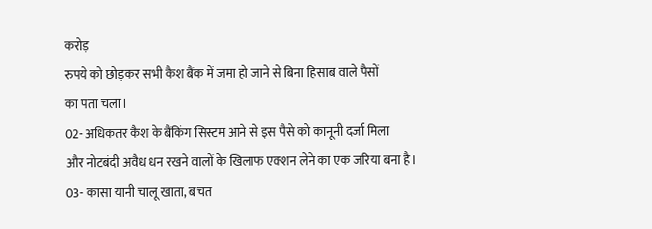करोड़
रुपये को छोड़कर सभी कैश बैंक में जमा हो जाने से बिना हिसाब वाले पैसों
का पता चला।
02- अधिकतर कैश के बैंकिंग सिस्टम आने से इस पैसे को कानूनी दर्जा मिला
और नोटबंदी अवैध धन रखने वालों के खिलाफ एक्शन लेने का एक जरिया बना है।
03- कासा यानी चालू खाता, बचत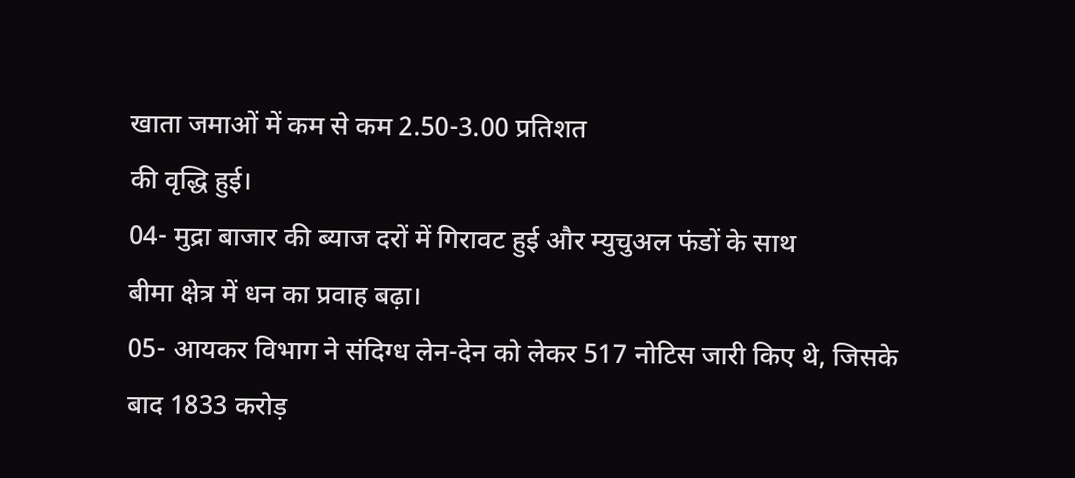खाता जमाओं में कम से कम 2.50-3.00 प्रतिशत
की वृद्धि हुई।
04- मुद्रा बाजार की ब्याज दरों में गिरावट हुई और म्युचुअल फंडों के साथ
बीमा क्षेत्र में धन का प्रवाह बढ़ा।
05- आयकर विभाग ने संदिग्ध लेन-देन को लेकर 517 नोटिस जारी किए थे, जिसके
बाद 1833 करोड़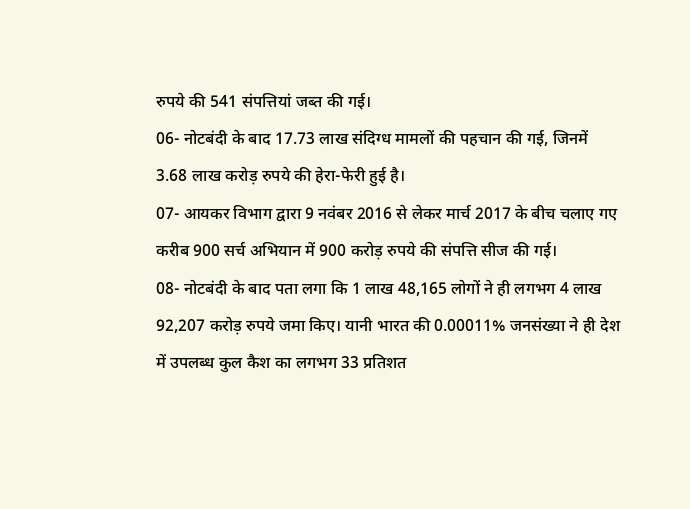रुपये की 541 संपत्तियां जब्त की गई।
06- नोटबंदी के बाद 17.73 लाख संदिग्‍ध मामलों की पहचान की गई, जिनमें
3.68 लाख करोड़ रुपये की हेरा-फेरी हुई है।
07- आयकर विभाग द्वारा 9 नवंबर 2016 से लेकर मार्च 2017 के बीच चलाए गए
करीब 900 सर्च अभियान में 900 करोड़ रुपये की संपत्ति सीज की गई।
08- नोटबंदी के बाद पता लगा कि 1 लाख 48,165 लोगों ने ही लगभग 4 लाख
92,207 करोड़ रुपये जमा किए। यानी भारत की 0.00011% जनसंख्या ने ही देश
में उपलब्ध कुल कैश का लगभग 33 प्रतिशत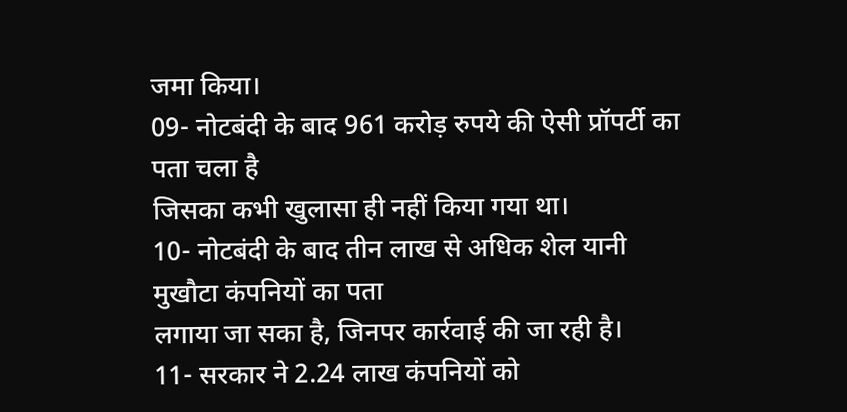जमा किया।
09- नोटबंदी के बाद 961 करोड़ रुपये की ऐसी प्रॉपर्टी का पता चला है
जिसका कभी खुलासा ही नहीं किया गया था।
10- नोटबंदी के बाद तीन लाख से अधिक शेल यानी मुखौटा कंपनियों का पता
लगाया जा सका है, जिनपर कार्रवाई की जा रही है।
11- सरकार ने 2.24 लाख कंपनियों को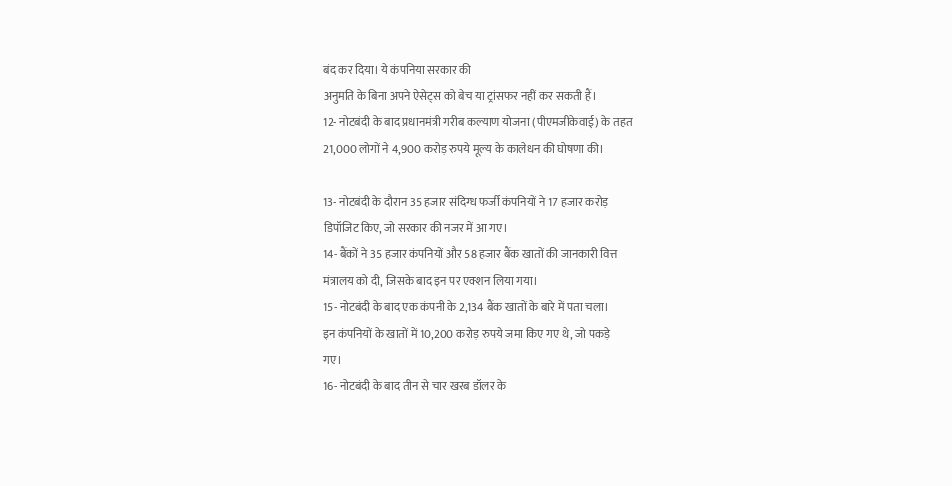बंद कर दिया। ये कंपनिया सरकार की
अनुमति के बिना अपने ऐसेट्स को बेच या ट्रांसफर नहीं कर सकती हैं।
12- नोटबंदी के बाद प्रधानमंत्री गरीब कल्याण योजना (पीएमजीकेवाई) के तहत
21,000 लोगों ने 4,900 करोड़ रुपये मूल्य के कालेधन की घोषणा की।

13- नोटबंदी के दौरान 35 हजार संदिग्ध फर्जी कंपनियों ने 17 हजार करोड़
डिपॉजिट किए, जो सरकार की नजर में आ गए।
14- बैंकों ने 35 हजार कंपनियों और 58 हजार बैंक खातों की जानकारी वित्त
मंत्रालय को दी, जिसके बाद इन पर एक्शन लिया गया।
15- नोटबंदी के बाद एक कंपनी के 2,134 बैंक खातों के बारे में पता चला।
इन कंपनियों के खातों में 10,200 करोड़ रुपये जमा किए गए थे, जो पकड़े
गए।
16- नोटबंदी के बाद तीन से चार खरब डॉलर के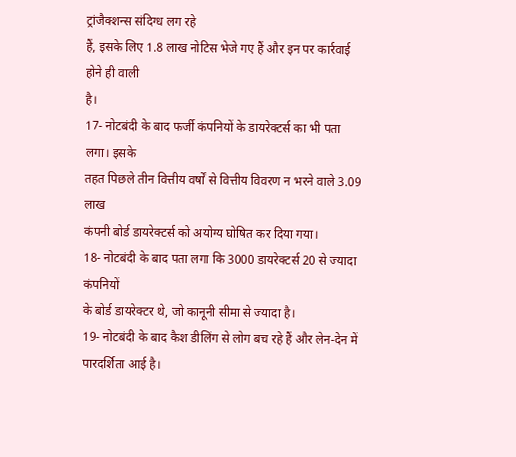ट्रांजैक्शन्स संदिग्ध लग रहे
हैं, इसके लिए 1.8 लाख नोटिस भेजे गए हैं और इन पर कार्रवाई होने ही वाली
है।
17- नोटबंदी के बाद फर्जी कंपनियों के डायरेक्टर्स का भी पता लगा। इसके
तहत पिछले तीन वित्तीय वर्षों से वित्तीय विवरण न भरने वाले 3.09 लाख
कंपनी बोर्ड डायरेक्टर्स को अयोग्य घोषित कर दिया गया।
18- नोटबंदी के बाद पता लगा कि 3000 डायरेक्टर्स 20 से ज्यादा कंपनियों
के बोर्ड डायरेक्टर थे, जो कानूनी सीमा से ज्यादा है।
19- नोटबंदी के बाद कैश डीलिंग से लोग बच रहे हैं और लेन-देन में
पारदर्शिता आई है।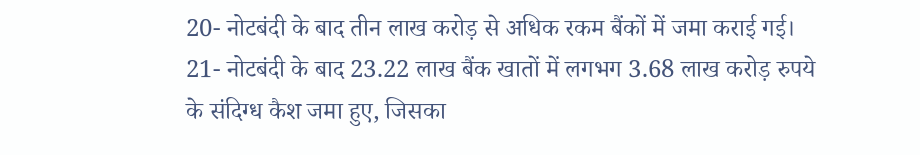20- नोटबंदी के बाद तीन लाख करोड़ से अधिक रकम बैंकों में जमा कराई गई।
21- नोटबंदी के बाद 23.22 लाख बैंक खातों में लगभग 3.68 लाख करोड़ रुपये
के संदिग्ध कैश जमा हुए, जिसका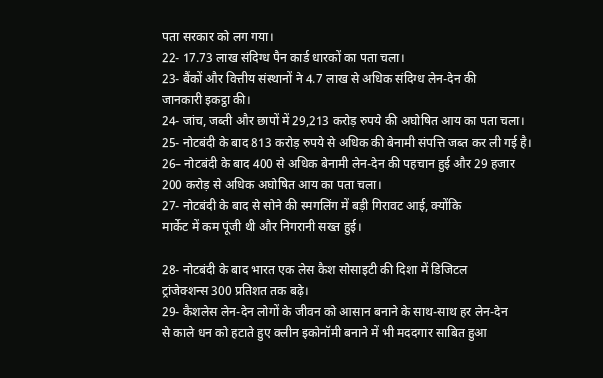पता सरकार को लग गया।
22- 17.73 लाख संदिग्ध पैन कार्ड धारकों का पता चला।
23- बैंकों और वित्तीय संस्थानों ने 4.7 लाख से अधिक संदिग्ध लेन-देन की
जानकारी इकट्ठा की।
24- जांच, जब्ती और छापों में 29,213 करोड़ रुपये की अघोषित आय का पता चला।
25- नोटबंदी के बाद 813 करोड़ रुपये से अधिक की बेनामी संपत्ति जब्त कर ली गई है।
26– नोटबंदी के बाद 400 से अधिक बेनामी लेन-देन की पहचान हुई और 29 हजार
200 करोड़ से अधिक अघोषित आय का पता चला।
27- नोटबंदी के बाद से सोने की स्मगलिंग में बड़ी गिरावट आई, क्योंकि
मार्केट में कम पूंजी थी और निगरानी सख्त हुई।

28- नोटबंदी के बाद भारत एक लेस कैश सोसाइटी की दिशा में डिजिटल
ट्रांजेक्शन्स 300 प्रतिशत तक बढ़े।
29- कैशलेस लेन-देन लोगों के जीवन को आसान बनाने के साथ-साथ हर लेन-देन
से काले धन को हटाते हुए क्लीन इकोनॉमी बनाने में भी मददगार साबित हुआ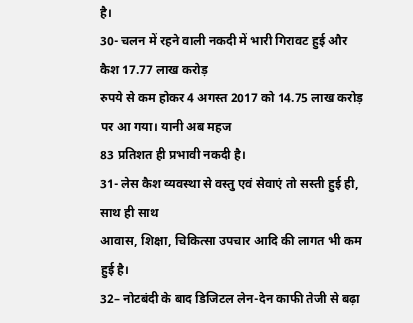है।
30- चलन में रहने वाली नकदी में भारी गिरावट हुई और कैश 17.77 लाख करोड़
रुपये से कम होकर 4 अगस्त 2017 को 14.75 लाख करोड़ पर आ गया। यानी अब महज
83 प्रतिशत ही प्रभावी नकदी है।
31- लेस कैश व्यवस्था से वस्तु एवं सेवाएं तो सस्ती हुई ही, साथ ही साथ
आवास, शिक्षा, चिकित्सा उपचार आदि की लागत भी कम हुई है।
32– नोटबंदी के बाद डिजिटल लेन-देन काफी तेजी से बढ़ा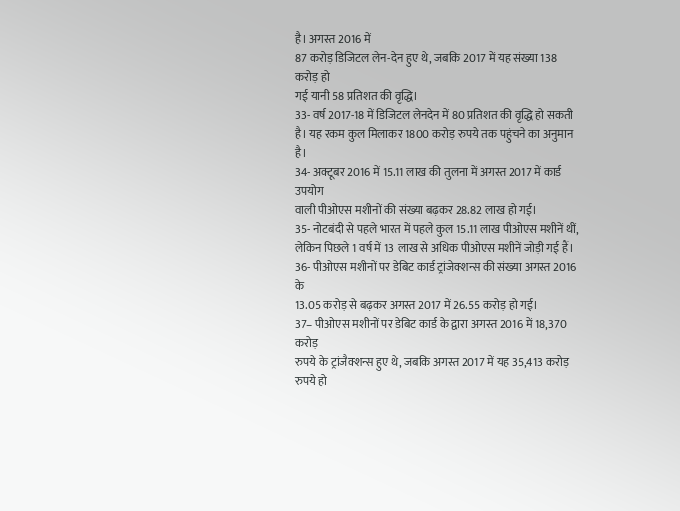है। अगस्त 2016 में
87 करोड़ डिजिटल लेन-देन हुए थे, जबकि 2017 में यह संख्या 138 करोड़ हो
गई यानी 58 प्रतिशत की वृद्धि।
33- वर्ष 2017-18 में डिजिटल लेनदेन में 80 प्रतिशत की वृद्धि हो सकती
है। यह रकम कुल मिलाकर 1800 करोड़ रुपये तक पहुंचने का अनुमान है।
34- अक्टूबर 2016 में 15.11 लाख की तुलना में अगस्त 2017 में कार्ड उपयोग
वाली पीओएस मशीनों की संख्या बढ़कर 28.82 लाख हो गई।
35- नोटबंदी से पहले भारत में पहले कुल 15.11 लाख पीओएस मशीनें थीं,
लेकिन पिछले 1 वर्ष में 13 लाख से अधिक पीओएस मशीनें जोड़ी गई हैं।
36- पीओएस मशीनों पर डेबिट कार्ड ट्रांजेक्शन्स की संख्या अगस्त 2016 के
13.05 करोड़ से बढ़कर अगस्त 2017 में 26.55 करोड़ हो गई।
37– पीओएस मशीनों पर डेबिट कार्ड के द्वारा अगस्त 2016 में 18,370 करोड़
रुपये के ट्रांजैक्शन्स हुए थे, जबकि अगस्त 2017 में यह 35,413 करोड़
रुपये हो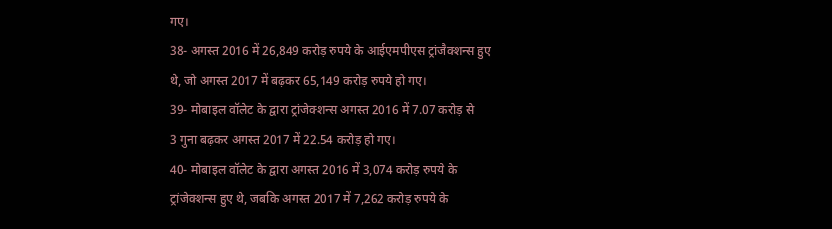गए।
38- अगस्त 2016 में 26,849 करोड़ रुपये के आईएमपीएस ट्रांजैक्शन्स हुए
थे, जो अगस्त 2017 में बढ़कर 65,149 करोड़ रुपये हो गए।
39- मोबाइल वॉलेट के द्वारा ट्रांजेक्शन्स अगस्त 2016 में 7.07 करोड़ से
3 गुना बढ़कर अगस्त 2017 में 22.54 करोड़ हो गए।
40- मोबाइल वॉलेट के द्वारा अगस्त 2016 में 3,074 करोड़ रुपये के
ट्रांजेक्शन्स हुए थे, जबकि अगस्त 2017 में 7,262 करोड़ रुपये के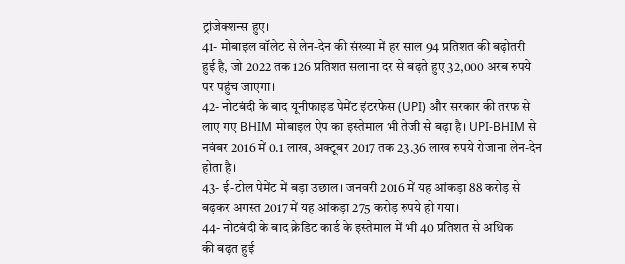ट्रांजेक्शन्स हुए।
41- मोबाइल वॉलेट से लेन-देन की संख्या में हर साल 94 प्रतिशत की बढ़ोतरी
हुई है, जो 2022 तक 126 प्रतिशत सलाना दर से बढ़ते हुए 32,000 अरब रुपये
पर पहुंच जाएगा।
42- नोटबंदी के बाद यूनीफाइड पेमेंट इंटरफेस (UPI) और सरकार की तरफ से
लाए गए BHIM मोबाइल ऐप का इस्तेमाल भी तेजी से बढ़ा है। UPI-BHIM से
नवंबर 2016 में 0.1 लाख, अक्टूबर 2017 तक 23.36 लाख रुपये रोजाना लेन-देन
होता है।
43- ई-टोल पेमेंट में बड़ा उछाल। जनवरी 2016 में यह आंकड़ा 88 करोड़ से
बढ़कर अगस्त 2017 में यह आंकड़ा 275 करोड़ रुपये हो गया।
44- नोटबंदी के बाद क्रेडिट कार्ड के इस्तेमाल में भी 40 प्रतिशत से अधिक
की बढ़त हुई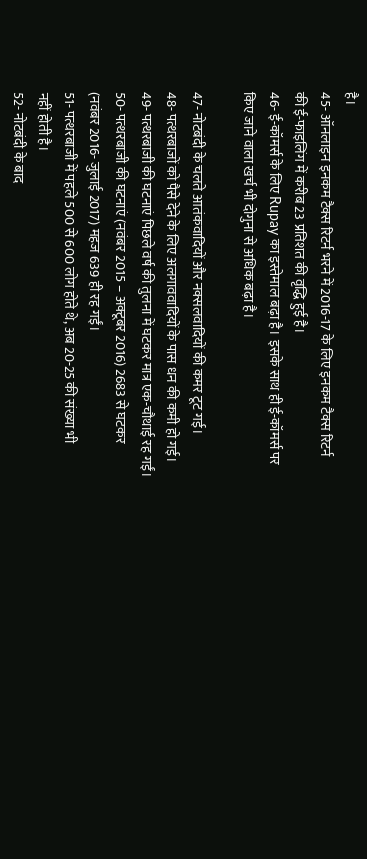है।
45- ऑनलाइन इनकम टैक्स रिटर्न भरने में 2016-17 के लिए इनकम टैक्स रिटर्न
की ई-फाइलिंग में करीब 23 प्रतिशत की वृद्धि हुई है।
46- ई-कॉमर्स के लिए Rupay का इस्तेमाल बढ़ा है। इसके साथ ही ई-कॉमर्स पर
किए जाने वाला खर्च भी दोगुना से अधिक बढ़ा है।

47- नोटबंदी के चलते आतंकवादियों और नक्सलवादियों की कमर टूट गई।
48- पत्थरबाजों को पैसे देने के लिए अलगाववादियों के पास धन की कमी हो गई।
49- पत्थरबाजी की घटनाएं पिछले वर्ष की तुलना में घटकर मात्र एक-चौथाई रह गईं।
50- पत्थरबाजी की घटनाएं (नवंबर 2015 – अक्टूबर 2016) 2683 से घटकर
(नवंबर 2016- जुलाई 2017) महज 639 ही रह गईं।
51- पत्थरबाजी में पहले 500 से 600 लोग होते थे, अब 20-25 की संख्या भी
नहीं होती है।
52- नोटबंदी के बाद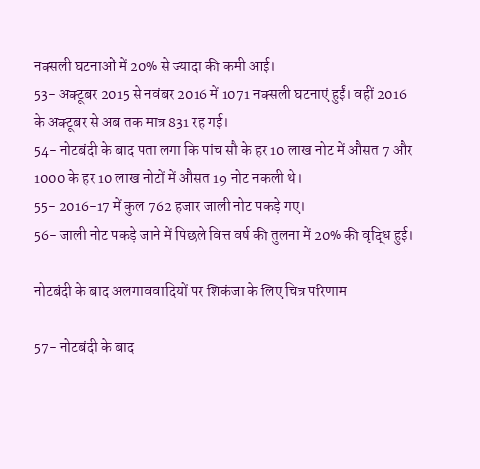नक्सली घटनाओं में 20% से ज्यादा की कमी आई।
53- अक्टूबर 2015 से नवंबर 2016 में 1071 नक्सली घटनाएं हुईं। वहीं 2016
के अक्टूबर से अब तक मात्र 831 रह गई।
54- नोटबंदी के बाद पता लगा कि पांच सौ के हर 10 लाख नोट में औसत 7 और
1000 के हर 10 लाख नोटों में औसत 19 नोट नकली थे।
55- 2016-17 में कुल 762 हजार जाली नोट पकड़े गए।
56- जाली नोट पकड़े जाने में पिछले वित्त वर्ष की तुलना में 20% की वृद्धि हुई।

नोटबंदी के बाद अलगाववादियों पर शिकंजा के लिए चित्र परिणाम

57- नोटबंदी के बाद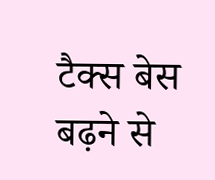टैक्स बेस बढ़ने से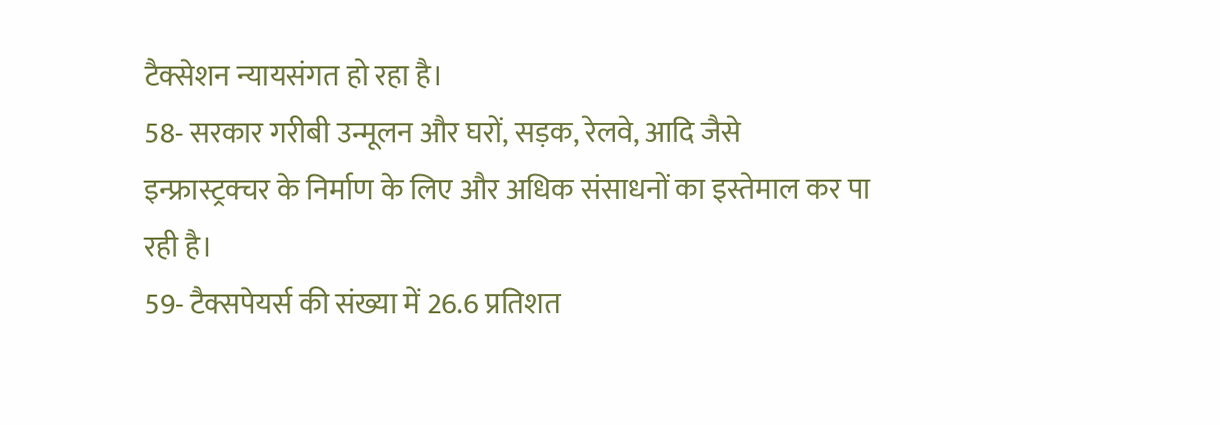टैक्सेशन न्यायसंगत हो रहा है।
58- सरकार गरीबी उन्मूलन और घरों, सड़क, रेलवे, आदि जैसे
इन्फ्रास्ट्रक्चर के निर्माण के लिए और अधिक संसाधनों का इस्तेमाल कर पा
रही है।
59- टैक्सपेयर्स की संख्या में 26.6 प्रतिशत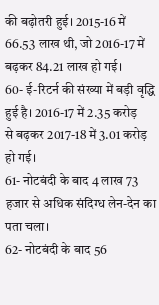की बढ़ोतरी हुई। 2015-16 में
66.53 लाख थी, जो 2016-17 में बढ़कर 84.21 लाख हो गई।
60- ई-रिटर्न की संख्या में बड़ी वृद्धि हुई है। 2016-17 में 2.35 करोड़
से बढ़कर 2017-18 में 3.01 करोड़ हो गई।
61- नोटबंदी के बाद 4 लाख 73 हजार से अधिक संदिग्ध लेन-देन का पता चला।
62- नोटबंदी के बाद 56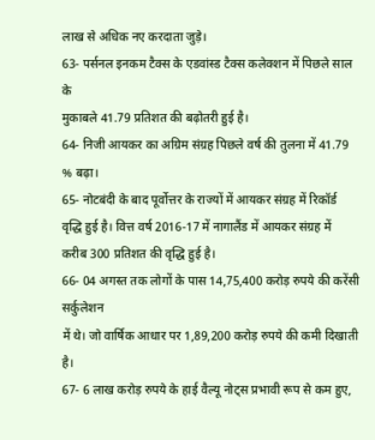लाख से अधिक नए करदाता जुड़े।
63- पर्सनल इनकम टैक्स के एडवांस्‍ड टैक्स कलेक्शन में पिछले साल के
मुकाबले 41.79 प्रतिशत की बढ़ोतरी हुई है।
64- निजी आयकर का अग्रिम संग्रह पिछले वर्ष की तुलना में 41.79 % बढ़ा।
65- नोटबंदी के बाद पूर्वोत्तर के राज्यों में आयकर संग्रह में रिकॉर्ड
वृद्धि हुई है। वित्त वर्ष 2016-17 में नागालैंड में आयकर संग्रह में
करीब 300 प्रतिशत की वृद्धि हुई है।
66- 04 अगस्त तक लोगों के पास 14,75,400 करोड़ रुपये की करेंसी सर्कुलेशन
में थे। जो वार्षिक आधार पर 1,89,200 करोड़ रुपये की कमी दिखाती है।
67- 6 लाख करोड़ रुपये के हाई वैल्यू नोट्स प्रभावी रूप से कम हुए,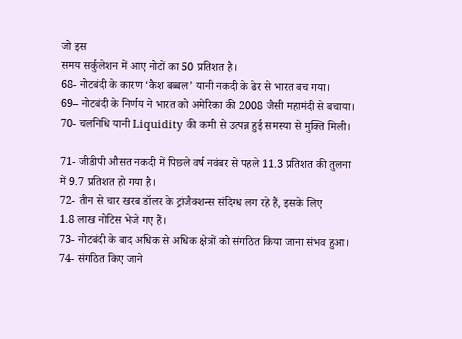जो इस
समय सर्कुलेशन में आए नोटों का 50 प्रतिशत है।
68- नोटबंदी के कारण ‘कैश बब्बल’ यानी नकदी के ढेर से भारत बच गया।
69– नोटबंदी के निर्णय ने भारत को अमेरिका की 2008 जैसी महामंदी से बचाया।
70- चलनिधि यानी Liquidity की कमी से उत्पन्न हुई समस्या से मुक्ति मिली।

71- जीडीपी औसत नकदी में पिछले वर्ष नवंबर से पहले 11.3 प्रतिशत की तुलना
में 9.7 प्रतिशत हो गया है।
72- तीन से चार खरब डॉलर के ट्रांजैक्शन्स संदिग्ध लग रहे हैं, इसके लिए
1.8 लाख नोटिस भेजे गए हैं।
73- नोटबंदी के बाद अधिक से अधिक क्षेत्रों को संगठित किया जाना संभव हुआ।
74- संगठित किए जाने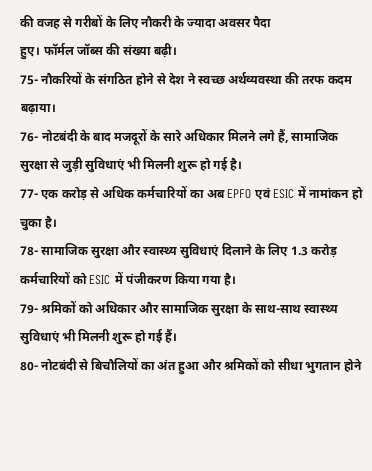की वजह से गरीबों के लिए नौकरी के ज्यादा अवसर पैदा
हुए। फॉर्मल जॉब्स की संख्या बढ़ी।
75- नौकरियों के संगठित होने से देश ने स्वच्छ अर्थव्यवस्था की तरफ कदम बढ़ाया।
76- नोटबंदी के बाद मजदूरों के सारे अधिकार मिलने लगे हैं, सामाजिक
सुरक्षा से जुड़ी सुविधाएं भी मिलनी शुरू हो गई है।
77- एक करोड़ से अधिक कर्मचारियों का अब EPFO एवं ESIC में नामांकन हो चुका है।
78- सामाजिक सुरक्षा और स्वास्थ्य सुविधाएं दिलाने के लिए 1.3 करोड़
कर्मचारियों को ESIC में पंजीकरण किया गया है।
79- श्रमिकों को अधिकार और सामाजिक सुरक्षा के साथ-साथ स्वास्थ्य
सुविधाएं भी मिलनी शुरू हो गई हैं।
80- नोटबंदी से बिचौलियों का अंत हुआ और श्रमिकों को सीधा भुगतान होने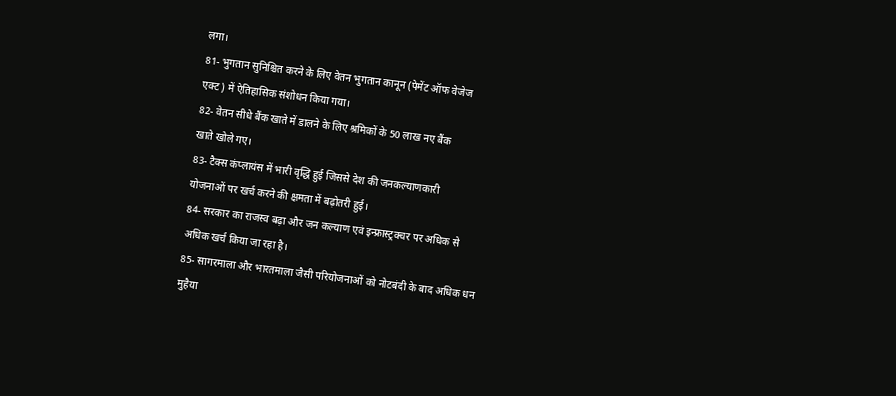लगा।
81- भुगतान सुनिश्चित करने के लिए वेतन भुगतान कानून (पेमेंट ऑफ वेजेज
एक्ट) में ऐतिहासिक संशोधन किया गया।
82- वेतन सीधे बैंक खाते में डालने के लिए श्रमिकों के 50 लाख नए बैंक
खाते खोले गए।
83- टैक्स कंप्लायंस में भारी वृद्धि हुई जिससे देश की जनकल्याणकारी
योजनाओं पर खर्च करने की क्षमता में बढ़ोतरी हुई।
84- सरकार का राजस्व बढ़ा और जन कल्याण एवं इन्फ्रास्ट्रक्चर पर अधिक से
अधिक खर्च किया जा रहा है।
85- सागरमाला और भारतमाला जैसी परियोजनाओं को नोटबंदी के बाद अधिक धन
मुहैया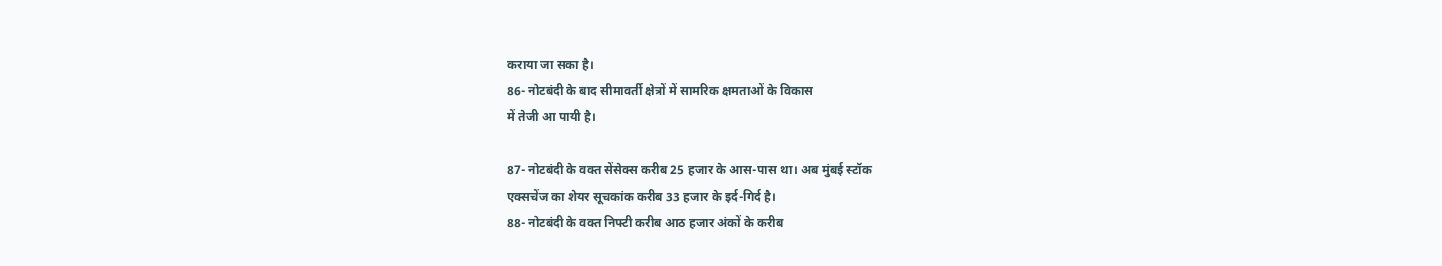कराया जा सका है।
86- नोटबंदी के बाद सीमावर्ती क्षेत्रों में सामरिक क्षमताओं के विकास
में तेजी आ पायी है।

87- नोटबंदी के वक्त सेंसेक्स करीब 25 हजार के आस-पास था। अब मुंबई स्टॉक
एक्सचेंज का शेयर सूचकांक करीब 33 हजार के इर्द-गिर्द है।
88- नोटबंदी के वक्त निफ्टी करीब आठ हजार अंकों के करीब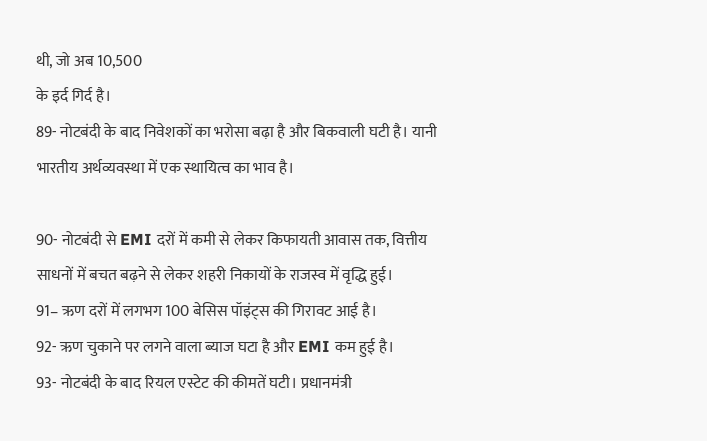थी, जो अब 10,500
के इर्द गिर्द है।
89- नोटबंदी के बाद निवेशकों का भरोसा बढ़ा है और बिकवाली घटी है। यानी
भारतीय अर्थव्यवस्था में एक स्थायित्व का भाव है।

90- नोटबंदी से EMI दरों में कमी से लेकर किफायती आवास तक, वित्तीय
साधनों में बचत बढ़ने से लेकर शहरी निकायों के राजस्व में वृद्धि हुई।
91– ऋण दरों में लगभग 100 बेसिस पॉइंट्स की गिरावट आई है।
92- ऋण चुकाने पर लगने वाला ब्याज घटा है और EMI कम हुई है।
93- नोटबंदी के बाद रियल एस्टेट की कीमतें घटी। प्रधानमंत्री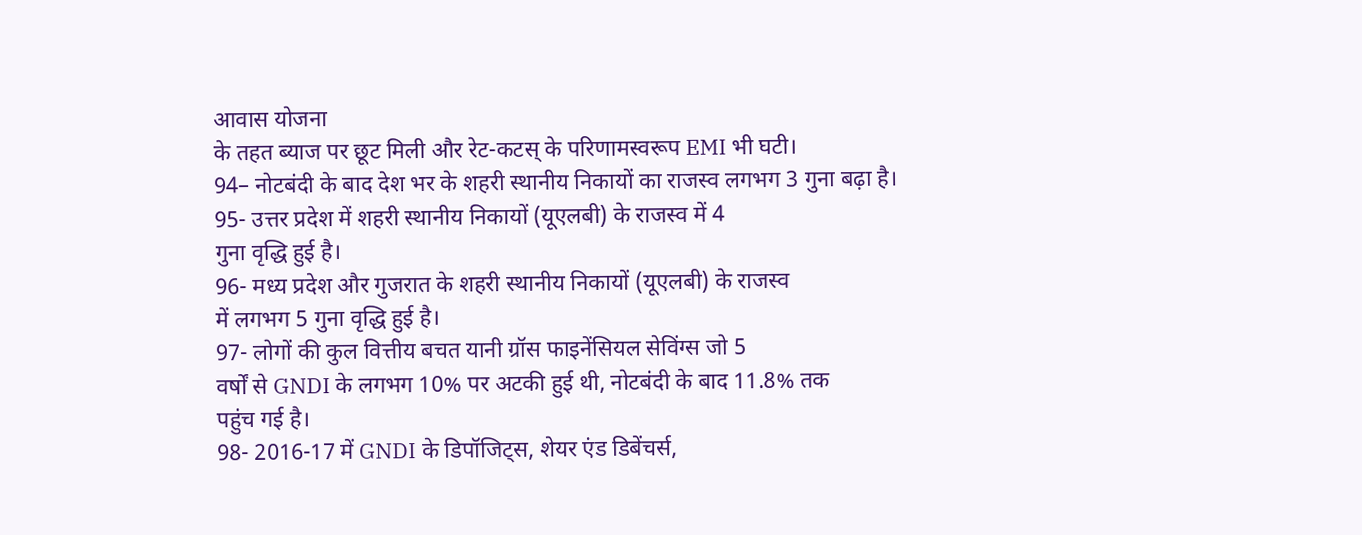आवास योजना
के तहत ब्याज पर छूट मिली और रेट-कटस् के परिणामस्वरूप EMI भी घटी।
94– नोटबंदी के बाद देश भर के शहरी स्थानीय निकायों का राजस्व लगभग 3 गुना बढ़ा है।
95- उत्तर प्रदेश में शहरी स्थानीय निकायों (यूएलबी) के राजस्व में 4
गुना वृद्धि हुई है।
96- मध्य प्रदेश और गुजरात के शहरी स्थानीय निकायों (यूएलबी) के राजस्व
में लगभग 5 गुना वृद्धि हुई है।
97- लोगों की कुल वित्तीय बचत यानी ग्रॉस फाइनेंसियल सेविंग्स जो 5
वर्षों से GNDI के लगभग 10% पर अटकी हुई थी, नोटबंदी के बाद 11.8% तक
पहुंच गई है।
98- 2016-17 में GNDI के डिपॉजिट्स, शेयर एंड डिबेंचर्स,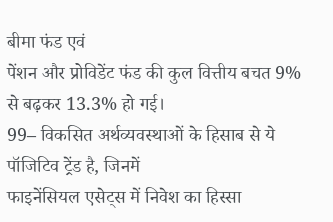बीमा फंड एवं
पेंशन और प्रोविडेंट फंड की कुल वित्तीय बचत 9% से बढ़कर 13.3% हो गई।
99– विकसित अर्थव्यवस्थाओं के हिसाब से ये पॉजिटिव ट्रेंड है, जिनमें
फाइनेंसियल एसेट्स में निवेश का हिस्सा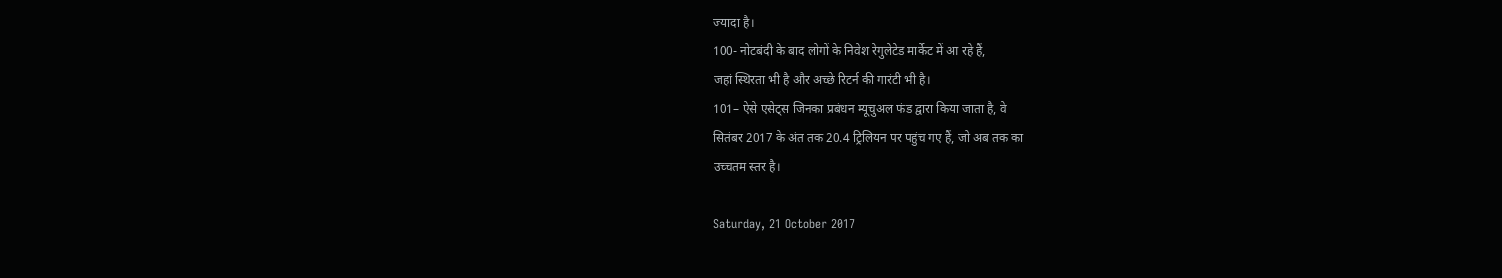ज्यादा है।
100- नोटबंदी के बाद लोगों के निवेश रेगुलेटेड मार्केट में आ रहे हैं,
जहां स्थिरता भी है और अच्छे रिटर्न की गारंटी भी है।
101– ऐसे एसेट्स जिनका प्रबंधन म्यूचुअल फंड द्वारा किया जाता है, वे
सितंबर 2017 के अंत तक 20.4 ट्रिलियन पर पहुंच गए हैं, जो अब तक का
उच्चतम स्तर है।

Saturday, 21 October 2017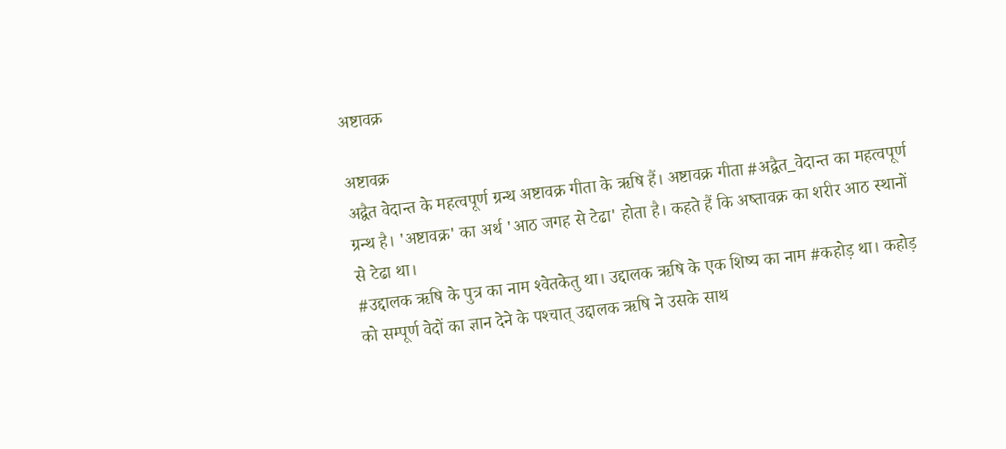अष्टावक्र

अष्टावक्र
अद्वैत वेदान्त के महत्वपूर्ण ग्रन्थ अष्टावक्र गीता के ऋषि हैं। अष्टावक्र गीता #अद्वैत_वेदान्त का महत्वपूर्ण ग्रन्थ है। 'अष्टावक्र' का अर्थ 'आठ जगह से टेढा' होता है। कहते हैं कि अष्तावक्र का शरीर आठ स्थानों से टेढा था।
#उद्दालक ऋषि के पुत्र का नाम श्‍वेतकेतु था। उद्दालक ऋषि के एक शिष्य का नाम #कहोड़ था। कहोड़ को सम्पूर्ण वेदों का ज्ञान देने के पश्‍चात् उद्दालक ऋषि ने उसके साथ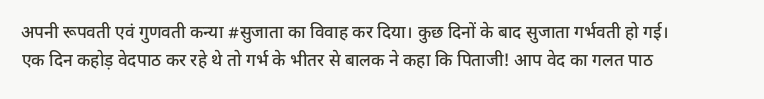अपनी रूपवती एवं गुणवती कन्या #सुजाता का विवाह कर दिया। कुछ दिनों के बाद सुजाता गर्भवती हो गई। एक दिन कहोड़ वेदपाठ कर रहे थे तो गर्भ के भीतर से बालक ने कहा कि पिताजी! आप वेद का गलत पाठ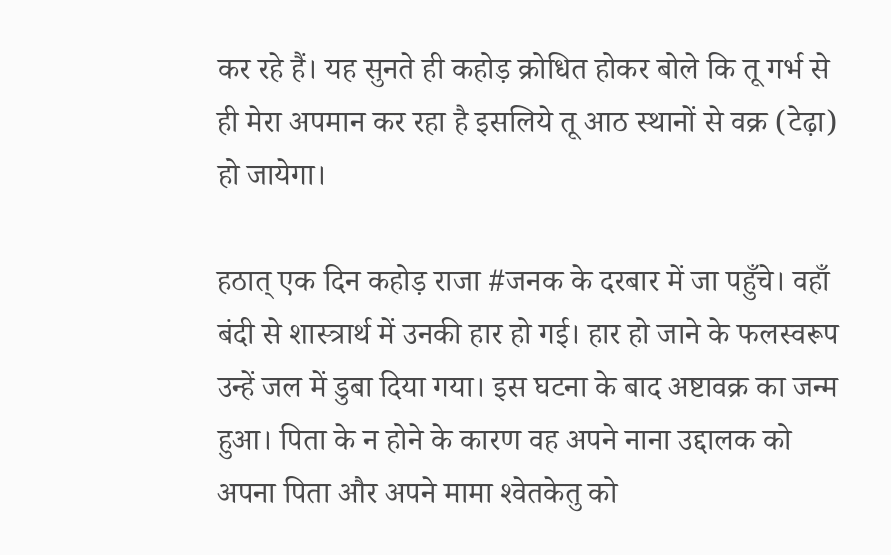कर रहे हैं। यह सुनते ही कहोड़ क्रोधित होकर बोले कि तू गर्भ से ही मेरा अपमान कर रहा है इसलिये तू आठ स्थानों से वक्र (टेढ़ा) हो जायेगा।

हठात् एक दिन कहोड़ राजा #जनक के दरबार में जा पहुँचे। वहाँ बंदी से शास्त्रार्थ में उनकी हार हो गई। हार हो जाने के फलस्वरूप उन्हें जल में डुबा दिया गया। इस घटना के बाद अष्टावक्र का जन्म हुआ। पिता के न होने के कारण वह अपने नाना उद्दालक को अपना पिता और अपने मामा श्‍वेतकेतु को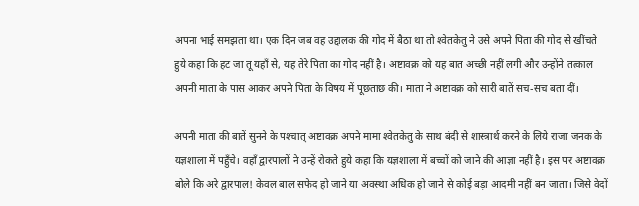अपना भाई समझता था। एक दिन जब वह उद्दालक की गोद में बैठा था तो श्‍वेतकेतु ने उसे अपने पिता की गोद से खींचते हुये कहा कि हट जा तू यहाँ से, यह तेरे पिता का गोद नहीं है। अष्टावक्र को यह बात अच्छी नहीं लगी और उन्होंने तत्काल अपनी माता के पास आकर अपने पिता के विषय में पूछताछ की। माता ने अष्टावक्र को सारी बातें सच-सच बता दीं।

अपनी माता की बातें सुनने के पश्‍चात् अष्टावक्र अपने मामा श्‍वेतकेतु के साथ बंदी से शास्त्रार्थ करने के लिये राजा जनक के यज्ञशाला में पहुँचे। वहाँ द्वारपालों ने उन्हें रोकते हुये कहा कि यज्ञशाला में बच्चों को जाने की आज्ञा नहीं है। इस पर अष्टावक्र बोले कि अरे द्वारपाल! केवल बाल सफेद हो जाने या अवस्था अधिक हो जाने से कोई बड़ा आदमी नहीं बन जाता। जिसे वेदों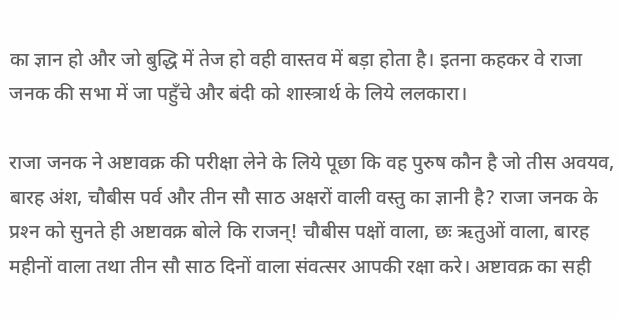का ज्ञान हो और जो बुद्धि में तेज हो वही वास्तव में बड़ा होता है। इतना कहकर वे राजा जनक की सभा में जा पहुँचे और बंदी को शास्त्रार्थ के लिये ललकारा।

राजा जनक ने अष्टावक्र की परीक्षा लेने के लिये पूछा कि वह पुरुष कौन है जो तीस अवयव, बारह अंश, चौबीस पर्व और तीन सौ साठ अक्षरों वाली वस्तु का ज्ञानी है? राजा जनक के प्रश्‍न को सुनते ही अष्टावक्र बोले कि राजन्! चौबीस पक्षों वाला, छः ऋतुओं वाला, बारह महीनों वाला तथा तीन सौ साठ दिनों वाला संवत्सर आपकी रक्षा करे। अष्टावक्र का सही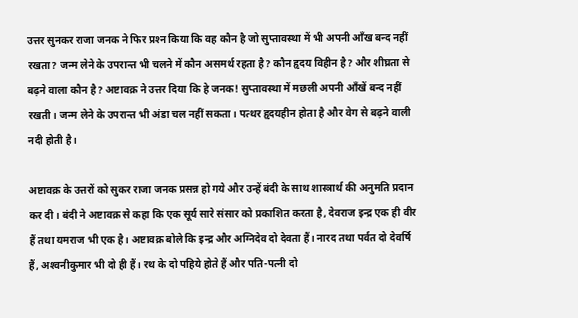उत्तर सुनकर राजा जनक ने फिर प्रश्‍न किया कि वह कौन है जो सुप्तावस्था में भी अपनी आँख बन्द नहीं रखता? जन्म लेने के उपरान्त भी चलने में कौन असमर्थ रहता है? कौन हृदय विहीन है? और शीघ्रता से बढ़ने वाला कौन है? अष्टावक्र ने उत्तर दिया कि हे जनक! सुप्तावस्था में मछली अपनी आँखें बन्द नहीं रखती। जन्म लेने के उपरान्त भी अंडा चल नहीं सकता। पत्थर हृदयहीन होता है और वेग से बढ़ने वाली नदी होती है।

अष्टावक्र के उत्तरों को सुकर राजा जनक प्रसन्न हो गये और उन्हें बंदी के साथ शास्त्रार्थ की अनुमति प्रदान कर दी। बंदी ने अष्टावक्र से कहा कि एक सूर्य सारे संसार को प्रकाशित करता है, देवराज इन्द्र एक ही वीर हैं तथा यमराज भी एक है। अष्टावक्र बोले कि इन्द्र और अग्निदेव दो देवता हैं। नारद तथा पर्वत दो देवर्षि हैं, अश्‍वनीकुमार भी दो ही हैं। रथ के दो पहिये होते हैं और पति-पत्नी दो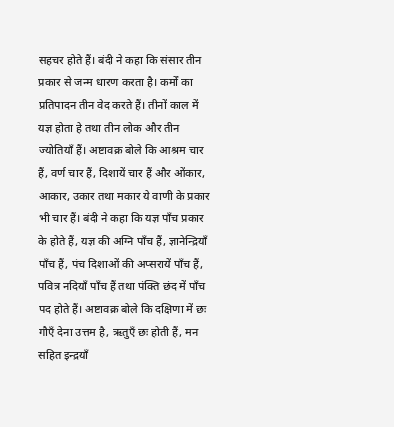सहचर होते हैं। बंदी ने कहा कि संसार तीन प्रकार से जन्म धारण करता है। कर्मों का प्रतिपादन तीन वेद करते हैं। तीनों काल में यज्ञ होता हे तथा तीन लोक और तीन ज्योतियाँ हैं। अष्टावक्र बोले कि आश्रम चार हैं, वर्ण चार हैं, दिशायें चार हैं और ओंकार, आकार, उकार तथा मकार ये वाणी के प्रकार भी चार हैं। बंदी ने कहा कि यज्ञ पाँच प्रकार के होते हैं, यज्ञ की अग्नि पाँच हैं, ज्ञानेन्द्रियाँ पाँच हैं, पंच दिशाओं की अप्सरायें पाँच हैं, पवित्र नदियाँ पाँच हैं तथा पंक्‍ति छंद में पाँच पद होते हैं। अष्टावक्र बोले कि दक्षिणा में छः गौएँ देना उत्तम है, ऋतुएँ छः होती हैं, मन सहित इन्द्रयाँ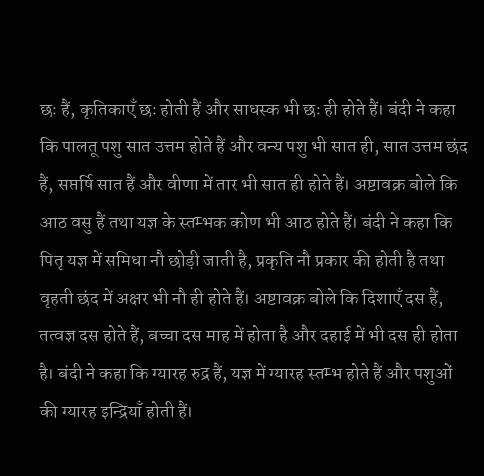छः हैं, कृतिकाएँ छः होती हैं और साधस्क भी छः ही होते हैं। बंदी ने कहा कि पालतू पशु सात उत्तम होते हैं और वन्य पशु भी सात ही, सात उत्तम छंद हैं, सप्तर्षि सात हैं और वीणा में तार भी सात ही होते हैं। अष्टावक्र बोले कि आठ वसु हैं तथा यज्ञ के स्तम्भक कोण भी आठ होते हैं। बंदी ने कहा कि पितृ यज्ञ में समिधा नौ छोड़ी जाती है, प्रकृति नौ प्रकार की होती है तथा वृहती छंद में अक्षर भी नौ ही होते हैं। अष्टावक्र बोले कि दिशाएँ दस हैं, तत्वज्ञ दस होते हैं, बच्चा दस माह में होता है और दहाई में भी दस ही होता है। बंदी ने कहा कि ग्यारह रुद्र हैं, यज्ञ में ग्यारह स्तम्भ होते हैं और पशुओं की ग्यारह इन्द्रियाँ होती हैं।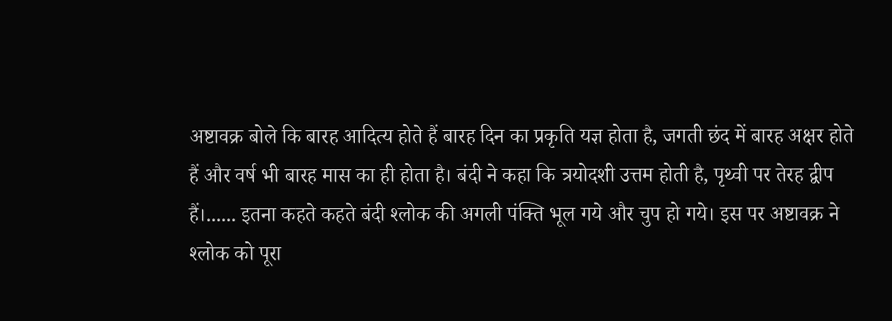अष्टावक्र बोले कि बारह आदित्य होते हैं बारह दिन का प्रकृति यज्ञ होता है, जगती छंद में बारह अक्षर होते हैं और वर्ष भी बारह मास का ही होता है। बंदी ने कहा कि त्रयोदशी उत्तम होती है, पृथ्वी पर तेरह द्वीप हैं।...... इतना कहते कहते बंदी श्‍लोक की अगली पंक्ति भूल गये और चुप हो गये। इस पर अष्टावक्र ने श्‍लोक को पूरा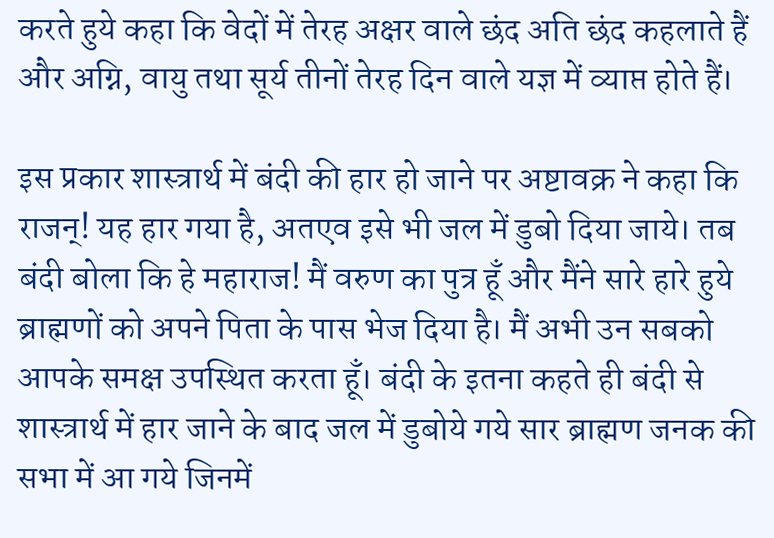करते हुये कहा कि वेदों में तेरह अक्षर वाले छंद अति छंद कहलाते हैं और अग्नि, वायु तथा सूर्य तीनों तेरह दिन वाले यज्ञ में व्याप्त होते हैं।

इस प्रकार शास्त्रार्थ में बंदी की हार हो जाने पर अष्टावक्र ने कहा कि राजन्! यह हार गया है, अतएव इसे भी जल में डुबो दिया जाये। तब बंदी बोला कि हे महाराज! मैं वरुण का पुत्र हूँ और मैंने सारे हारे हुये ब्राह्मणों को अपने पिता के पास भेज दिया है। मैं अभी उन सबको आपके समक्ष उपस्थित करता हूँ। बंदी के इतना कहते ही बंदी से शास्त्रार्थ में हार जाने के बाद जल में डुबोये गये सार ब्राह्मण जनक की सभा में आ गये जिनमें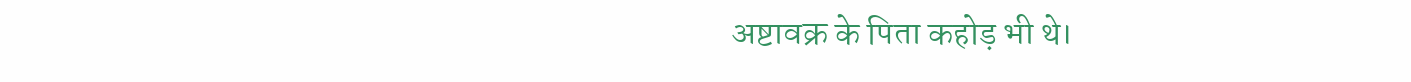अष्टावक्र के पिता कहोड़ भी थे।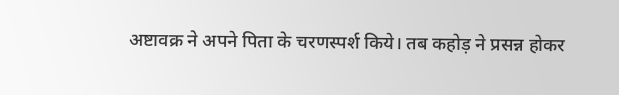अष्टावक्र ने अपने पिता के चरणस्पर्श किये। तब कहोड़ ने प्रसन्न होकर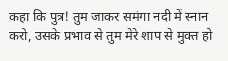कहा कि पुत्र! तुम जाकर समंगा नदी में स्नान करो, उसके प्रभाव से तुम मेरे शाप से मुक्त हो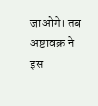जाओगे। तब अष्टावक्र ने इस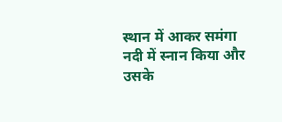स्थान में आकर समंगा नदी में स्नान किया और उसके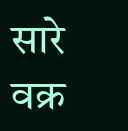सारे वक्र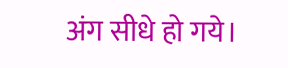अंग सीधे हो गये।